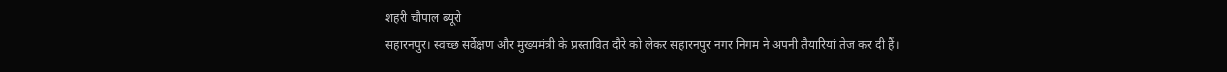शहरी चौपाल ब्यूरो
सहारनपुर। स्वच्छ सर्वेक्षण और मुख्यमंत्री के प्रस्तावित दौरे को लेकर सहारनपुर नगर निगम ने अपनी तैयारियां तेज कर दी हैं।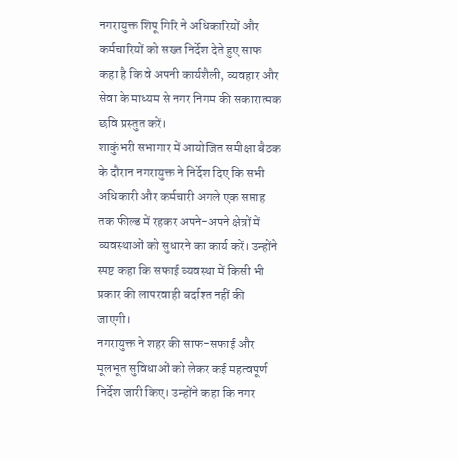नगरायुक्त शिपू गिरि ने अधिकारियों और कर्मचारियों को सख्त निर्देश देते हुए साफ कहा है कि वे अपनी कार्यशैली, व्यवहार और सेवा के माध्यम से नगर निगम की सकारात्मक छवि प्रस्तुत करें।
शाकुंभरी सभागार में आयोजित समीक्षा बैठक के दौरान नगरायुक्त ने निर्देश दिए कि सभी अधिकारी और कर्मचारी अगले एक सप्ताह तक फील्ड में रहकर अपने-अपने क्षेत्रों में व्यवस्थाओं को सुधारने का कार्य करें। उन्होंने स्पष्ट कहा कि सफाई व्यवस्था में किसी भी प्रकार की लापरवाही बर्दाश्त नहीं की जाएगी।
नगरायुक्त ने शहर की साफ-सफाई और मूलभूत सुविधाओं को लेकर कई महत्वपूर्ण निर्देश जारी किए। उन्होंने कहा कि नगर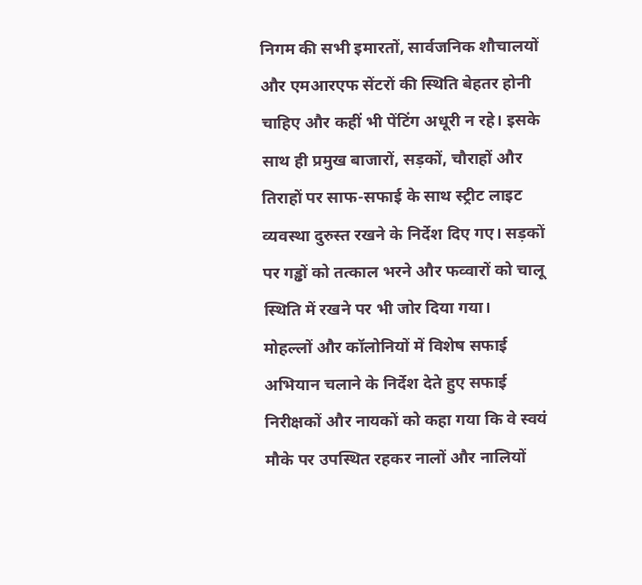निगम की सभी इमारतों, सार्वजनिक शौचालयों और एमआरएफ सेंटरों की स्थिति बेहतर होनी चाहिए और कहीं भी पेंटिंग अधूरी न रहे। इसके साथ ही प्रमुख बाजारों, सड़कों, चौराहों और तिराहों पर साफ-सफाई के साथ स्ट्रीट लाइट व्यवस्था दुरुस्त रखने के निर्देश दिए गए। सड़कों पर गड्ढों को तत्काल भरने और फव्वारों को चालू स्थिति में रखने पर भी जोर दिया गया।
मोहल्लों और कॉलोनियों में विशेष सफाई अभियान चलाने के निर्देश देते हुए सफाई निरीक्षकों और नायकों को कहा गया कि वे स्वयं मौके पर उपस्थित रहकर नालों और नालियों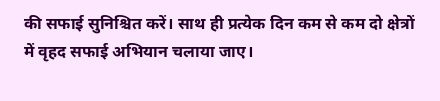की सफाई सुनिश्चित करें। साथ ही प्रत्येक दिन कम से कम दो क्षेत्रों में वृहद सफाई अभियान चलाया जाए।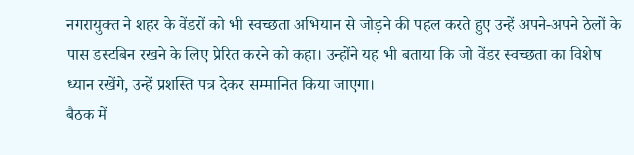नगरायुक्त ने शहर के वेंडरों को भी स्वच्छता अभियान से जोड़ने की पहल करते हुए उन्हें अपने-अपने ठेलों के पास डस्टबिन रखने के लिए प्रेरित करने को कहा। उन्होंने यह भी बताया कि जो वेंडर स्वच्छता का विशेष ध्यान रखेंगे, उन्हें प्रशस्ति पत्र देकर सम्मानित किया जाएगा।
बैठक में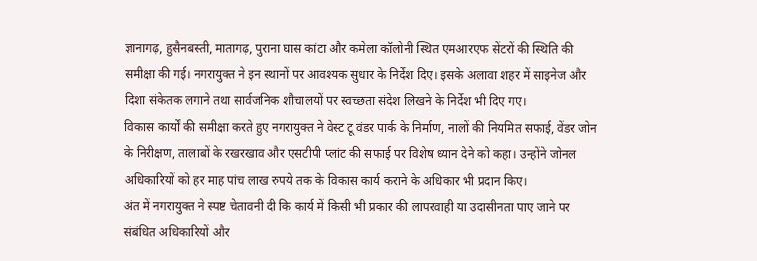ज्ञानागढ़, हुसैनबस्ती, मातागढ़, पुराना घास कांटा और कमेला कॉलोनी स्थित एमआरएफ सेंटरों की स्थिति की समीक्षा की गई। नगरायुक्त ने इन स्थानों पर आवश्यक सुधार के निर्देश दिए। इसके अलावा शहर में साइनेज और दिशा संकेतक लगाने तथा सार्वजनिक शौचालयों पर स्वच्छता संदेश लिखने के निर्देश भी दिए गए।
विकास कार्यों की समीक्षा करते हुए नगरायुक्त ने वेस्ट टू वंडर पार्क के निर्माण, नालों की नियमित सफाई, वेंडर जोन के निरीक्षण, तालाबों के रखरखाव और एसटीपी प्लांट की सफाई पर विशेष ध्यान देने को कहा। उन्होंने जोनल अधिकारियों को हर माह पांच लाख रुपये तक के विकास कार्य कराने के अधिकार भी प्रदान किए।
अंत में नगरायुक्त ने स्पष्ट चेतावनी दी कि कार्य में किसी भी प्रकार की लापरवाही या उदासीनता पाए जाने पर संबंधित अधिकारियों और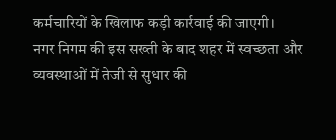कर्मचारियों के खिलाफ कड़ी कार्रवाई की जाएगी।
नगर निगम की इस सख्ती के बाद शहर में स्वच्छता और व्यवस्थाओं में तेजी से सुधार की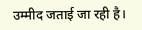उम्मीद जताई जा रही है।